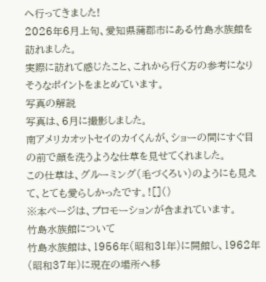へ行ってきました!
2026年6月上旬、愛知県蒲郡市にある竹島水族館を訪れました。
実際に訪れて感じたこと、これから行く方の参考になりそうなポイントをまとめています。
写真の解説
写真は、6月に撮影しました。
南アメリカオットセイのカイくんが、ショーの間にすぐ目の前で顔を洗うような仕草を見せてくれました。
この仕草は、グルーミング(毛づくろい)のようにも見えて、とても愛らしかったです。![]()
※本ページは、プロモーションが含まれています。
竹島水族館について
竹島水族館は、1956年(昭和31年)に開館し、1962年(昭和37年)に現在の場所へ移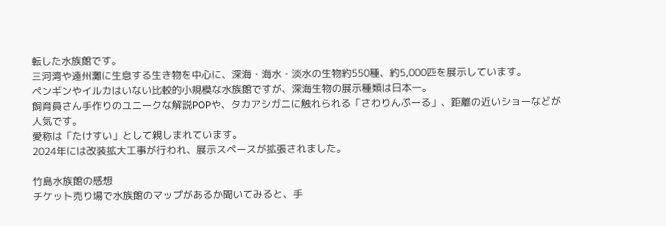転した水族館です。
三河湾や遠州灘に生息する生き物を中心に、深海・海水・淡水の生物約550種、約5,000匹を展示しています。
ペンギンやイルカはいない比較的小規模な水族館ですが、深海生物の展示種類は日本一。
飼育員さん手作りのユニークな解説POPや、タカアシガニに触れられる「さわりんぷーる」、距離の近いショーなどが人気です。
愛称は「たけすい」として親しまれています。
2024年には改装拡大工事が行われ、展示スペースが拡張されました。

竹島水族館の感想
チケット売り場で水族館のマップがあるか聞いてみると、手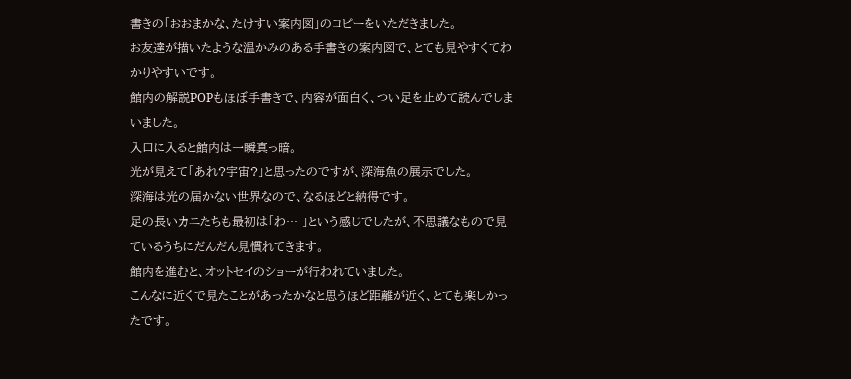書きの「おおまかな、たけすい案内図」のコピーをいただきました。
お友達が描いたような温かみのある手書きの案内図で、とても見やすくてわかりやすいです。
館内の解説POPもほぼ手書きで、内容が面白く、つい足を止めて読んでしまいました。
入口に入ると館内は一瞬真っ暗。
光が見えて「あれ?宇宙?」と思ったのですが、深海魚の展示でした。
深海は光の届かない世界なので、なるほどと納得です。
足の長いカニたちも最初は「わ… 」という感じでしたが、不思議なもので見ているうちにだんだん見慣れてきます。
館内を進むと、オットセイのショーが行われていました。
こんなに近くで見たことがあったかなと思うほど距離が近く、とても楽しかったです。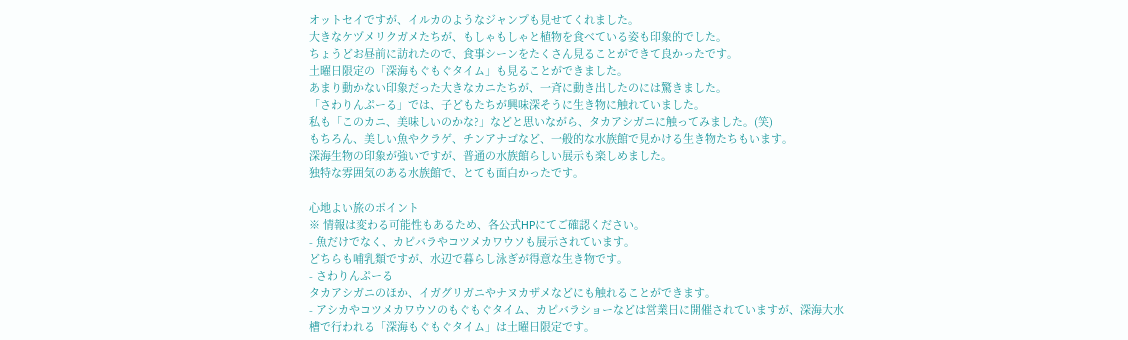オットセイですが、イルカのようなジャンプも見せてくれました。
大きなケヅメリクガメたちが、もしゃもしゃと植物を食べている姿も印象的でした。
ちょうどお昼前に訪れたので、食事シーンをたくさん見ることができて良かったです。
土曜日限定の「深海もぐもぐタイム」も見ることができました。
あまり動かない印象だった大きなカニたちが、一斉に動き出したのには驚きました。
「さわりんぷーる」では、子どもたちが興味深そうに生き物に触れていました。
私も「このカニ、美味しいのかな?」などと思いながら、タカアシガニに触ってみました。(笑)
もちろん、美しい魚やクラゲ、チンアナゴなど、一般的な水族館で見かける生き物たちもいます。
深海生物の印象が強いですが、普通の水族館らしい展示も楽しめました。
独特な雰囲気のある水族館で、とても面白かったです。

心地よい旅のポイント
※ 情報は変わる可能性もあるため、各公式HPにてご確認ください。
- 魚だけでなく、カピバラやコツメカワウソも展示されています。
どちらも哺乳類ですが、水辺で暮らし泳ぎが得意な生き物です。
- さわりんぷーる
タカアシガニのほか、イガグリガニやナヌカザメなどにも触れることができます。
- アシカやコツメカワウソのもぐもぐタイム、カピバラショーなどは営業日に開催されていますが、深海大水槽で行われる「深海もぐもぐタイム」は土曜日限定です。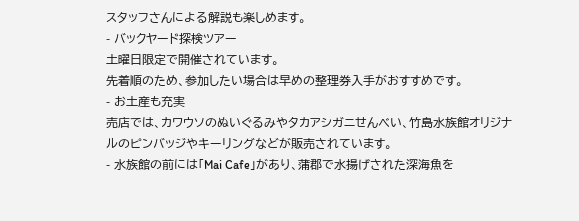スタッフさんによる解説も楽しめます。
- バックヤード探検ツアー
土曜日限定で開催されています。
先着順のため、参加したい場合は早めの整理券入手がおすすめです。
- お土産も充実
売店では、カワウソのぬいぐるみやタカアシガニせんべい、竹島水族館オリジナルのピンバッジやキーリングなどが販売されています。
- 水族館の前には「Mai Cafe」があり、蒲郡で水揚げされた深海魚を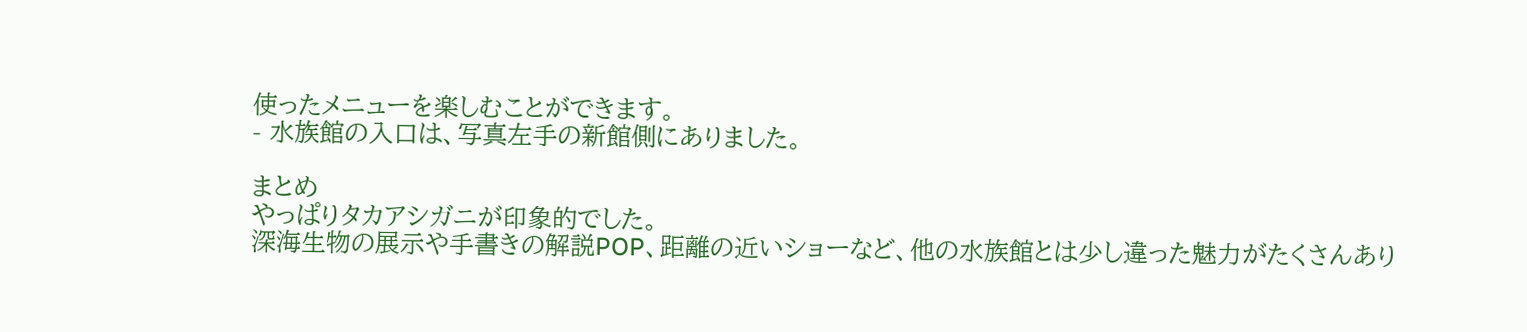使ったメニューを楽しむことができます。
- 水族館の入口は、写真左手の新館側にありました。

まとめ
やっぱりタカアシガニが印象的でした。
深海生物の展示や手書きの解説POP、距離の近いショーなど、他の水族館とは少し違った魅力がたくさんあり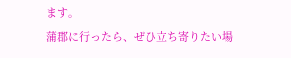ます。
蒲郡に行ったら、ぜひ立ち寄りたい場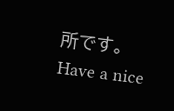所です。
Have a nice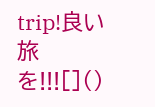trip!良い旅を!!![]()